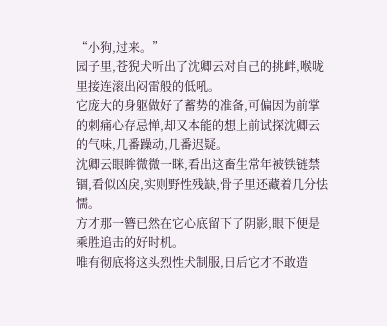“小狗,过来。”
园子里,苍猊犬听出了沈卿云对自己的挑衅,喉咙里接连滚出闷雷般的低吼。
它庞大的身躯做好了蓄势的准备,可偏因为前掌的刺痛心存忌惮,却又本能的想上前试探沈卿云的气味,几番躁动,几番迟疑。
沈卿云眼眸微微一眯,看出这畜生常年被铁链禁锢,看似凶戾,实则野性残缺,骨子里还藏着几分怯懦。
方才那一簪已然在它心底留下了阴影,眼下便是乘胜追击的好时机。
唯有彻底将这头烈性犬制服,日后它才不敢造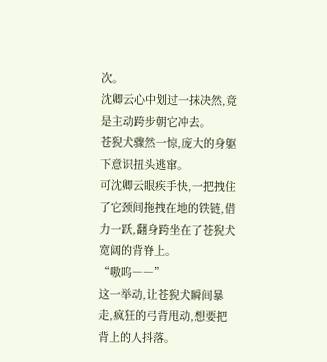次。
沈卿云心中划过一抹决然,竟是主动跨步朝它冲去。
苍猊犬骤然一惊,庞大的身躯下意识扭头逃窜。
可沈卿云眼疾手快,一把拽住了它颈间拖拽在地的铁链,借力一跃,翻身跨坐在了苍猊犬宽阔的背脊上。
“嗷呜――”
这一举动,让苍猊犬瞬间暴走,疯狂的弓背甩动,想要把背上的人抖落。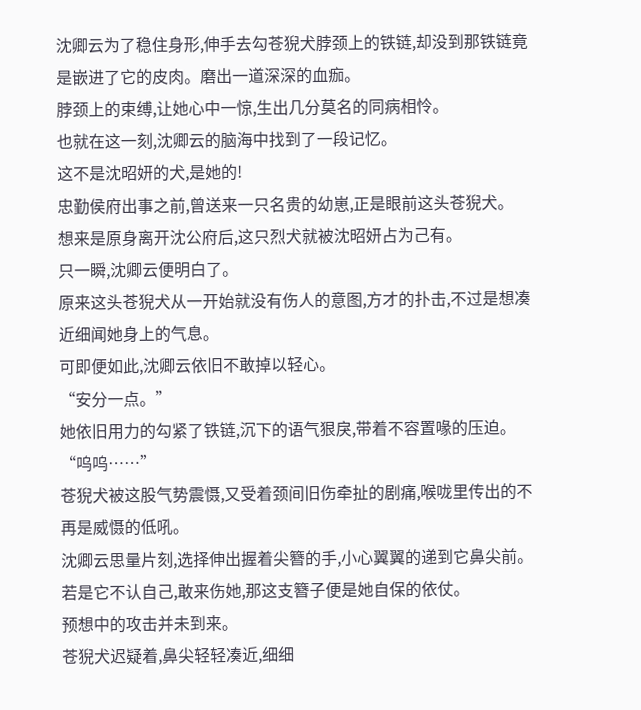沈卿云为了稳住身形,伸手去勾苍猊犬脖颈上的铁链,却没到那铁链竟是嵌进了它的皮肉。磨出一道深深的血痂。
脖颈上的束缚,让她心中一惊,生出几分莫名的同病相怜。
也就在这一刻,沈卿云的脑海中找到了一段记忆。
这不是沈昭妍的犬,是她的!
忠勤侯府出事之前,曾送来一只名贵的幼崽,正是眼前这头苍猊犬。
想来是原身离开沈公府后,这只烈犬就被沈昭妍占为己有。
只一瞬,沈卿云便明白了。
原来这头苍猊犬从一开始就没有伤人的意图,方才的扑击,不过是想凑近细闻她身上的气息。
可即便如此,沈卿云依旧不敢掉以轻心。
“安分一点。”
她依旧用力的勾紧了铁链,沉下的语气狠戾,带着不容置喙的压迫。
“呜呜……”
苍猊犬被这股气势震慑,又受着颈间旧伤牵扯的剧痛,喉咙里传出的不再是威慑的低吼。
沈卿云思量片刻,选择伸出握着尖簪的手,小心翼翼的递到它鼻尖前。
若是它不认自己,敢来伤她,那这支簪子便是她自保的依仗。
预想中的攻击并未到来。
苍猊犬迟疑着,鼻尖轻轻凑近,细细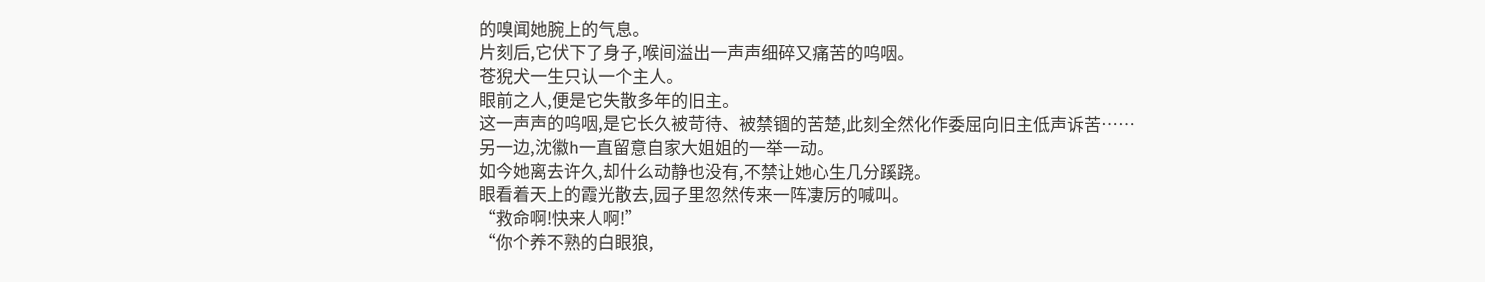的嗅闻她腕上的气息。
片刻后,它伏下了身子,喉间溢出一声声细碎又痛苦的呜咽。
苍猊犬一生只认一个主人。
眼前之人,便是它失散多年的旧主。
这一声声的呜咽,是它长久被苛待、被禁锢的苦楚,此刻全然化作委屈向旧主低声诉苦……
另一边,沈徽h一直留意自家大姐姐的一举一动。
如今她离去许久,却什么动静也没有,不禁让她心生几分蹊跷。
眼看着天上的霞光散去,园子里忽然传来一阵凄厉的喊叫。
“救命啊!快来人啊!”
“你个养不熟的白眼狼,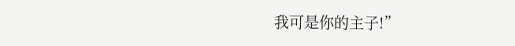我可是你的主子!”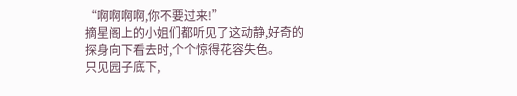“啊啊啊啊,你不要过来!”
摘星阁上的小姐们都听见了这动静,好奇的探身向下看去时,个个惊得花容失色。
只见园子底下,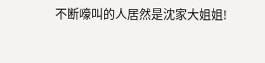不断嚎叫的人居然是沈家大姐姐!